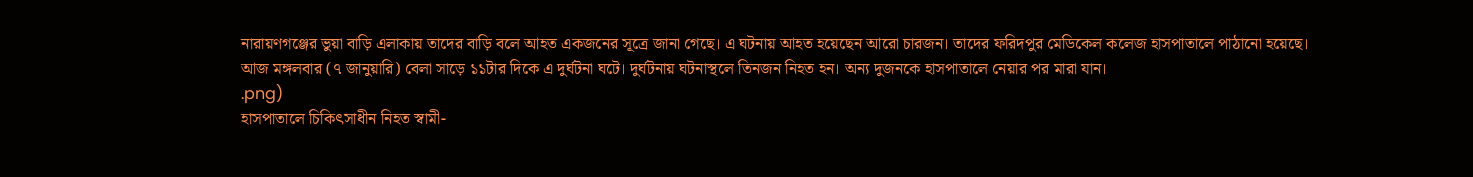নারায়ণগঞ্জের ভুয়া বাড়ি এলাকায় তাদের বাড়ি বলে আহত একজনের সূত্রে জানা গেছে। এ ঘটনায় আহত হয়েছেন আরো চারজন। তাদের ফরিদপুর মেডিকেল কলেজ হাসপাতালে পাঠানো হয়েছে।
আজ মঙ্গলবার (৭ জানুয়ারি) বেলা সাড়ে ১১টার দিকে এ দুর্ঘটনা ঘটে। দুর্ঘটনায় ঘটনাস্থলে তিনজন নিহত হন। অন্য দুজনকে হাসপাতালে নেয়ার পর মারা যান।
.png)
হাসপাতালে চিকিৎসাধীন নিহত স্বামী-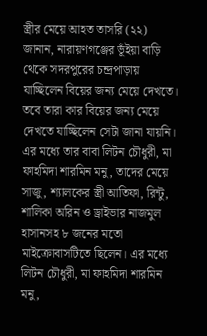স্ত্রীর মেয়ে আহত তাসরি (২২) জানান, নারায়ণগঞ্জের ভূঁইয়া বাড়ি থেকে সদরপুরের চন্দ্রপাড়ায় যাচ্ছিলেন বিয়ের জন্য মেয়ে দেখতে। তবে তারা কার বিয়ের জন্য মেয়ে দেখতে যাচ্ছিলেন সেটা জানা যায়নি। এর মধ্যে তার বাবা লিটন চৌধুরী, মা ফাহমিদা শারমিন মনু, তাদের মেয়ে সাজু, শ্যালকের স্ত্রী আতিফা, রিন্টু, শালিকা অরিন ও ড্রাইভার নাজমুল হাসানসহ ৮ জনের মতো মাইক্রোবাসটিতে ছিলেন। এর মধ্যে লিটন চৌধুরী, মা ফাহমিদা শারমিন মনু,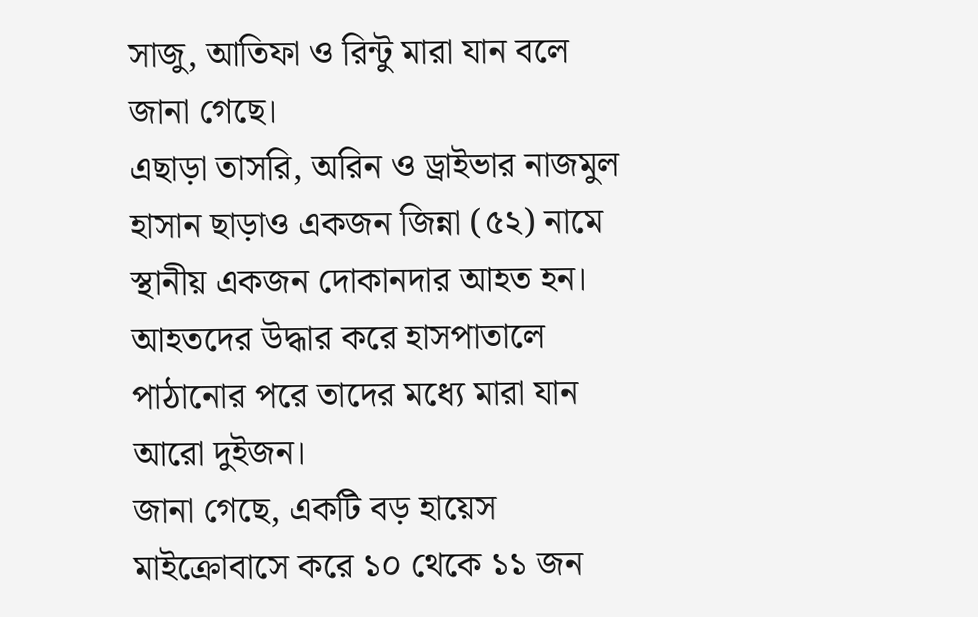সাজু, আতিফা ও রিন্টু মারা যান বলে জানা গেছে।
এছাড়া তাসরি, অরিন ও ড্রাইভার নাজমুল হাসান ছাড়াও একজন জিন্না (৫২) নামে স্থানীয় একজন দোকানদার আহত হন। আহতদের উদ্ধার করে হাসপাতালে পাঠানোর পরে তাদের মধ্যে মারা যান আরো দুইজন।
জানা গেছে, একটি বড় হায়েস মাইক্রোবাসে করে ১০ থেকে ১১ জন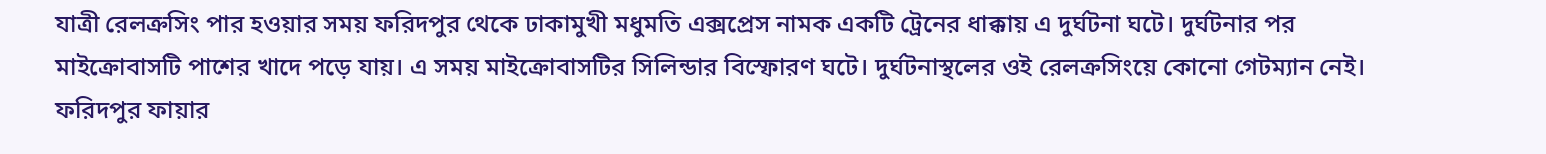যাত্রী রেলক্রসিং পার হওয়ার সময় ফরিদপুর থেকে ঢাকামুখী মধুমতি এক্সপ্রেস নামক একটি ট্রেনের ধাক্কায় এ দুর্ঘটনা ঘটে। দুর্ঘটনার পর মাইক্রোবাসটি পাশের খাদে পড়ে যায়। এ সময় মাইক্রোবাসটির সিলিন্ডার বিস্ফোরণ ঘটে। দুর্ঘটনাস্থলের ওই রেলক্রসিংয়ে কোনো গেটম্যান নেই।
ফরিদপুর ফায়ার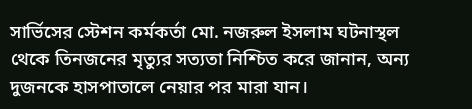সার্ভিসের স্টেশন কর্মকর্তা মো. নজরুল ইসলাম ঘটনাস্থল থেকে তিনজনের মৃত্যুর সত্যতা নিশ্চিত করে জানান, অন্য দুজনকে হাসপাতালে নেয়ার পর মারা যান।